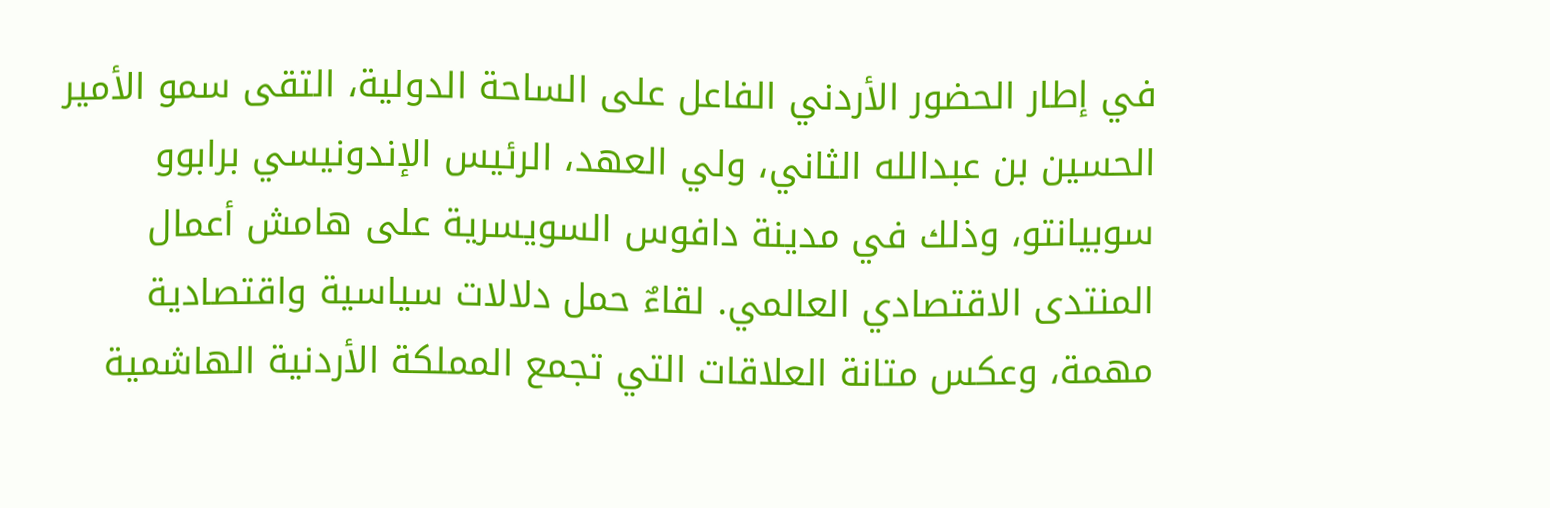في إطار الحضور الأردني الفاعل على الساحة الدولية، التقى سمو الأمير الحسين بن عبدالله الثاني، ولي العهد، الرئيس الإندونيسي برابوو سوبيانتو، وذلك في مدينة دافوس السويسرية على هامش أعمال المنتدى الاقتصادي العالمي. لقاءٌ حمل دلالات سياسية واقتصادية مهمة، وعكس متانة العلاقات التي تجمع المملكة الأردنية الهاشمية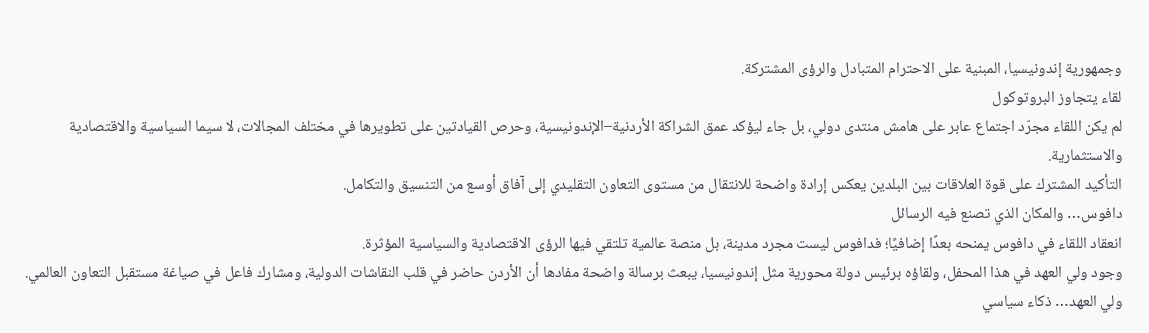وجمهورية إندونيسيا، المبنية على الاحترام المتبادل والرؤى المشتركة.
لقاء يتجاوز البروتوكول
لم يكن اللقاء مجرّد اجتماع عابر على هامش منتدى دولي، بل جاء ليؤكد عمق الشراكة الأردنية–الإندونيسية، وحرص القيادتين على تطويرها في مختلف المجالات، لا سيما السياسية والاقتصادية والاستثمارية.
التأكيد المشترك على قوة العلاقات بين البلدين يعكس إرادة واضحة للانتقال من مستوى التعاون التقليدي إلى آفاق أوسع من التنسيق والتكامل.
دافوس… والمكان الذي تصنع فيه الرسائل
انعقاد اللقاء في دافوس يمنحه بعدًا إضافيًا؛ فدافوس ليست مجرد مدينة، بل منصة عالمية تلتقي فيها الرؤى الاقتصادية والسياسية المؤثرة.
وجود ولي العهد في هذا المحفل، ولقاؤه برئيس دولة محورية مثل إندونيسيا، يبعث برسالة واضحة مفادها أن الأردن حاضر في قلب النقاشات الدولية، ومشارك فاعل في صياغة مستقبل التعاون العالمي.
ولي العهد… ذكاء سياسي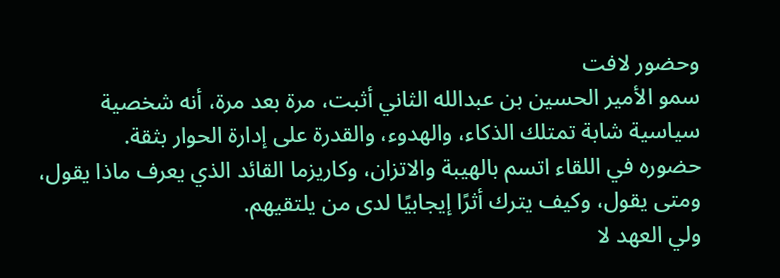وحضور لافت
سمو الأمير الحسين بن عبدالله الثاني أثبت، مرة بعد مرة، أنه شخصية سياسية شابة تمتلك الذكاء، والهدوء، والقدرة على إدارة الحوار بثقة.
حضوره في اللقاء اتسم بالهيبة والاتزان، وكاريزما القائد الذي يعرف ماذا يقول، ومتى يقول، وكيف يترك أثرًا إيجابيًا لدى من يلتقيهم.
ولي العهد لا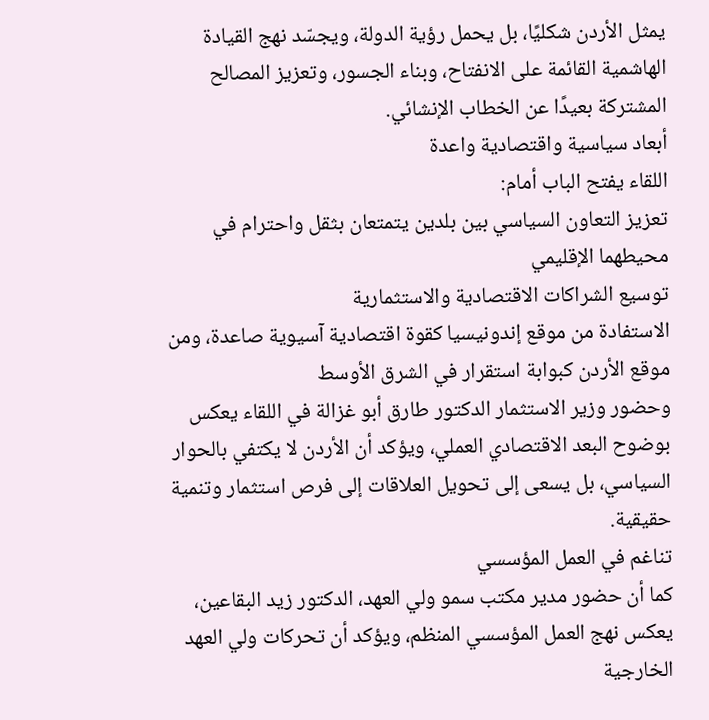يمثل الأردن شكليًا، بل يحمل رؤية الدولة، ويجسّد نهج القيادة الهاشمية القائمة على الانفتاح، وبناء الجسور، وتعزيز المصالح المشتركة بعيدًا عن الخطاب الإنشائي.
أبعاد سياسية واقتصادية واعدة
اللقاء يفتح الباب أمام:
تعزيز التعاون السياسي بين بلدين يتمتعان بثقل واحترام في محيطهما الإقليمي
توسيع الشراكات الاقتصادية والاستثمارية
الاستفادة من موقع إندونيسيا كقوة اقتصادية آسيوية صاعدة، ومن موقع الأردن كبوابة استقرار في الشرق الأوسط
وحضور وزير الاستثمار الدكتور طارق أبو غزالة في اللقاء يعكس بوضوح البعد الاقتصادي العملي، ويؤكد أن الأردن لا يكتفي بالحوار السياسي، بل يسعى إلى تحويل العلاقات إلى فرص استثمار وتنمية حقيقية.
تناغم في العمل المؤسسي
كما أن حضور مدير مكتب سمو ولي العهد، الدكتور زيد البقاعين، يعكس نهج العمل المؤسسي المنظم، ويؤكد أن تحركات ولي العهد الخارجية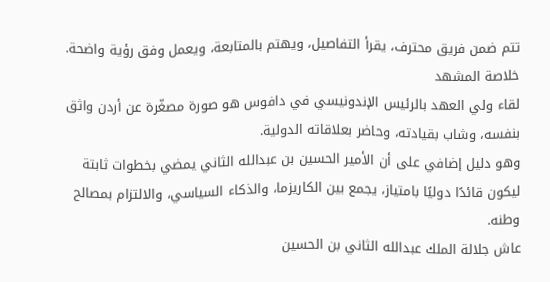تتم ضمن فريق محترف، يقرأ التفاصيل، ويهتم بالمتابعة، ويعمل وفق رؤية واضحة.
خلاصة المشهد
لقاء ولي العهد بالرئيس الإندونيسي في دافوس هو صورة مصغّرة عن أردن واثق بنفسه، وشاب بقيادته، وحاضر بعلاقاته الدولية.
وهو دليل إضافي على أن الأمير الحسين بن عبدالله الثاني يمضي بخطوات ثابتة ليكون قائدًا دوليًا بامتياز، يجمع بين الكاريزما، والذكاء السياسي، والالتزام بمصالح وطنه.
عاش جلالة الملك عبدالله الثاني بن الحسين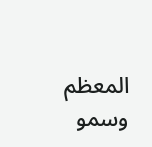المعظم وسمو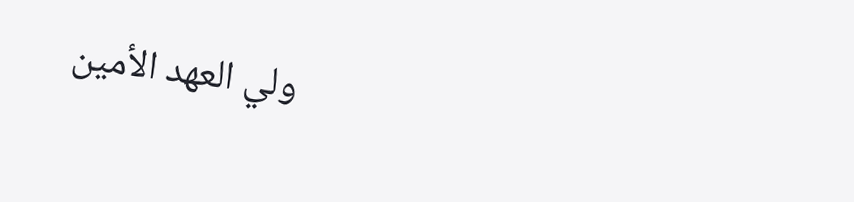ولي العهد الأمين